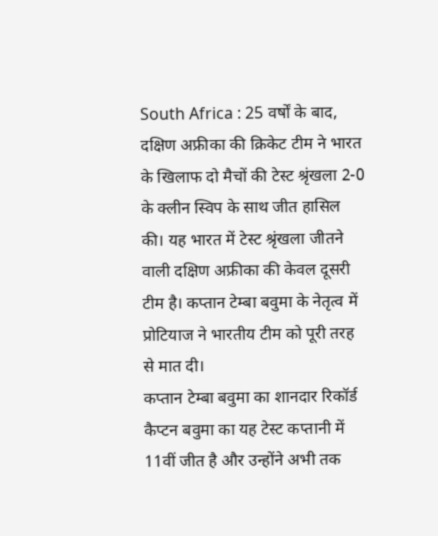South Africa : 25 वर्षों के बाद, दक्षिण अफ्रीका की क्रिकेट टीम ने भारत के खिलाफ दो मैचों की टेस्ट श्रृंखला 2-0 के क्लीन स्विप के साथ जीत हासिल की। यह भारत में टेस्ट श्रृंखला जीतने वाली दक्षिण अफ्रीका की केवल दूसरी टीम है। कप्तान टेम्बा बवुमा के नेतृत्व में प्रोटियाज ने भारतीय टीम को पूरी तरह से मात दी।
कप्तान टेम्बा बवुमा का शानदार रिकॉर्ड
कैप्टन बवुमा का यह टेस्ट कप्तानी में 11वीं जीत है और उन्होंने अभी तक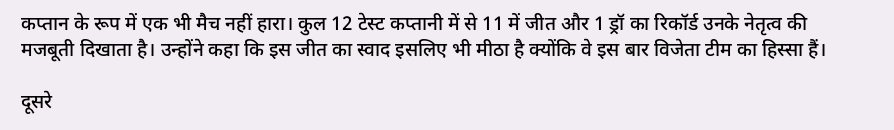कप्तान के रूप में एक भी मैच नहीं हारा। कुल 12 टेस्ट कप्तानी में से 11 में जीत और 1 ड्रॉ का रिकॉर्ड उनके नेतृत्व की मजबूती दिखाता है। उन्होंने कहा कि इस जीत का स्वाद इसलिए भी मीठा है क्योंकि वे इस बार विजेता टीम का हिस्सा हैं।

दूसरे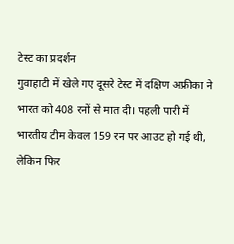टेस्ट का प्रदर्शन
गुवाहाटी में खेले गए दूसरे टेस्ट में दक्षिण अफ्रीका ने भारत को 408 रनों से मात दी। पहली पारी में भारतीय टीम केवल 159 रन पर आउट हो गई थी, लेकिन फिर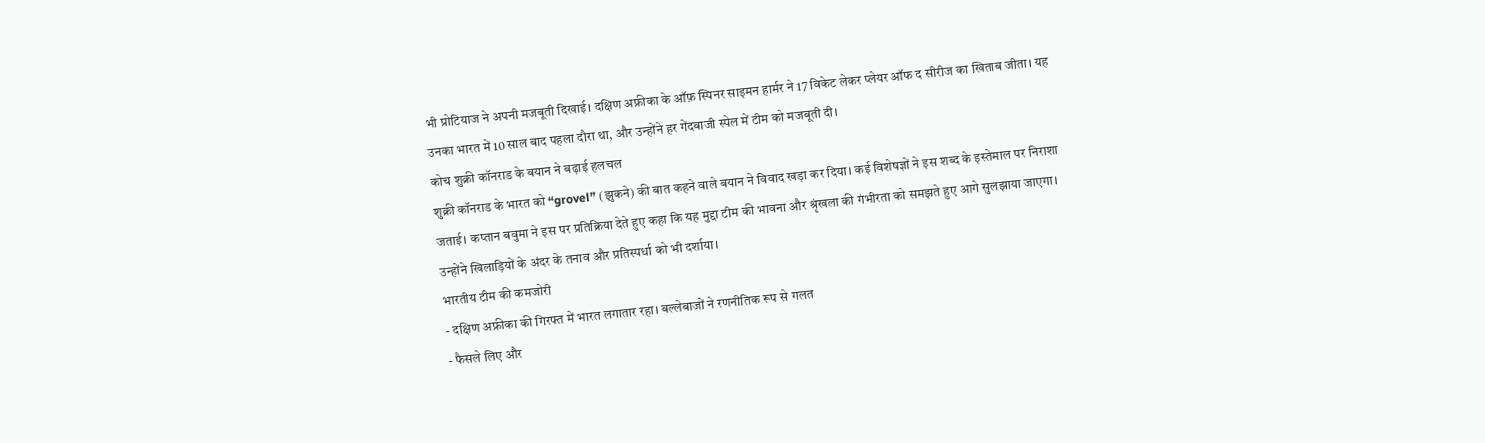भी प्रोटियाज ने अपनी मजबूती दिखाई। दक्षिण अफ्रीका के ऑफ़ स्पिनर साइमन हार्मर ने 17 विकेट लेकर प्लेयर ऑफ द सीरीज का खिताब जीता। यह उनका भारत में 10 साल बाद पहला दौरा था, और उन्होंने हर गेंदबाजी स्पेल में टीम को मजबूती दी।
कोच शुक्री कॉनराड के बयान ने बढ़ाई हलचल
शुक्री कॉनराड के भारत को “grovel” (झुकने) की बात कहने वाले बयान ने विवाद खड़ा कर दिया। कई विशेषज्ञों ने इस शब्द के इस्तेमाल पर निराशा जताई। कप्तान बवुमा ने इस पर प्रतिक्रिया देते हुए कहा कि यह मुद्दा टीम की भावना और श्रृंखला की गंभीरता को समझते हुए आगे सुलझाया जाएगा। उन्होंने खिलाड़ियों के अंदर के तनाव और प्रतिस्पर्धा को भी दर्शाया।
भारतीय टीम की कमजोरी
- दक्षिण अफ्रीका की गिरफ्त में भारत लगातार रहा। बल्लेबाजों ने रणनीतिक रूप से गलत
- फैसले लिए और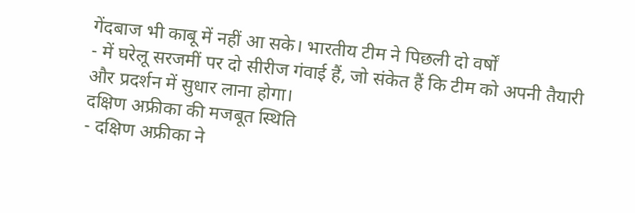गेंदबाज भी काबू में नहीं आ सके। भारतीय टीम ने पिछली दो वर्षों
- में घरेलू सरजमीं पर दो सीरीज गंवाई हैं, जो संकेत हैं कि टीम को अपनी तैयारी और प्रदर्शन में सुधार लाना होगा।
दक्षिण अफ्रीका की मजबूत स्थिति
- दक्षिण अफ्रीका ने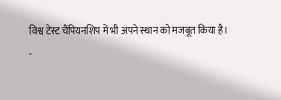विश्व टेस्ट चैंपियनशिप में भी अपने स्थान को मजबूत किया है।
-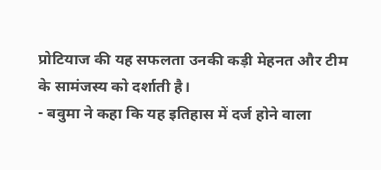प्रोटियाज की यह सफलता उनकी कड़ी मेहनत और टीम के सामंजस्य को दर्शाती है।
- बवुमा ने कहा कि यह इतिहास में दर्ज होने वाला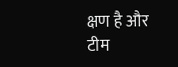क्षण है और टीम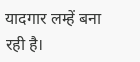यादगार लम्हें बना रही है।